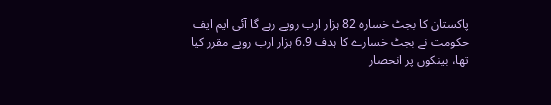پاکستان کا بجٹ خسارہ 82 ہزار ارب روپے رہے گا آئی ایم ایف
حکومت نے بجٹ خسارے کا ہدف 6.9 ہزار ارب روپے مقرر کیا تھا، بینکوں پر انحصار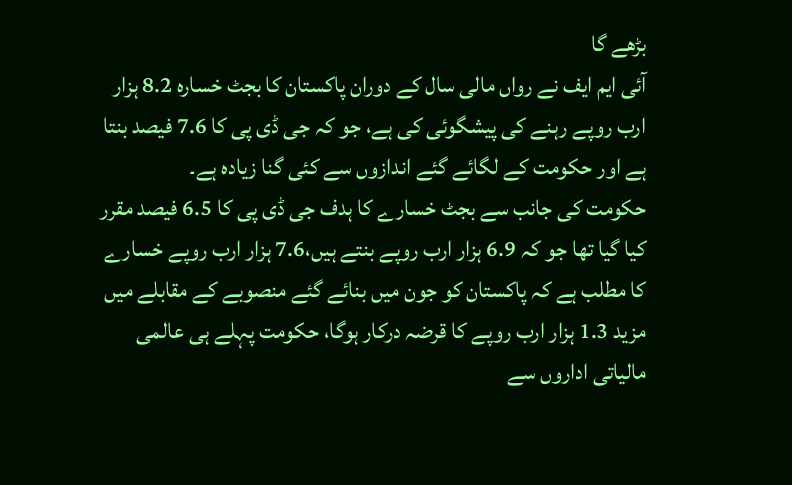بڑھے گا
آئی ایم ایف نے رواں مالی سال کے دوران پاکستان کا بجٹ خسارہ 8.2 ہزار ارب روپے رہنے کی پیشگوئی کی ہے، جو کہ جی ڈی پی کا 7.6 فیصد بنتا ہے اور حکومت کے لگائے گئے اندازوں سے کئی گنا زیادہ ہے۔
حکومت کی جانب سے بجٹ خسارے کا ہدف جی ڈی پی کا 6.5 فیصد مقرر کیا گیا تھا جو کہ 6.9 ہزار ارب روپے بنتے ہیں،7.6 ہزار ارب روپے خسارے کا مطلب ہے کہ پاکستان کو جون میں بنائے گئے منصوبے کے مقابلے میں مزید 1.3 ہزار ارب روپے کا قرضہ درکار ہوگا، حکومت پہلے ہی عالمی مالیاتی اداروں سے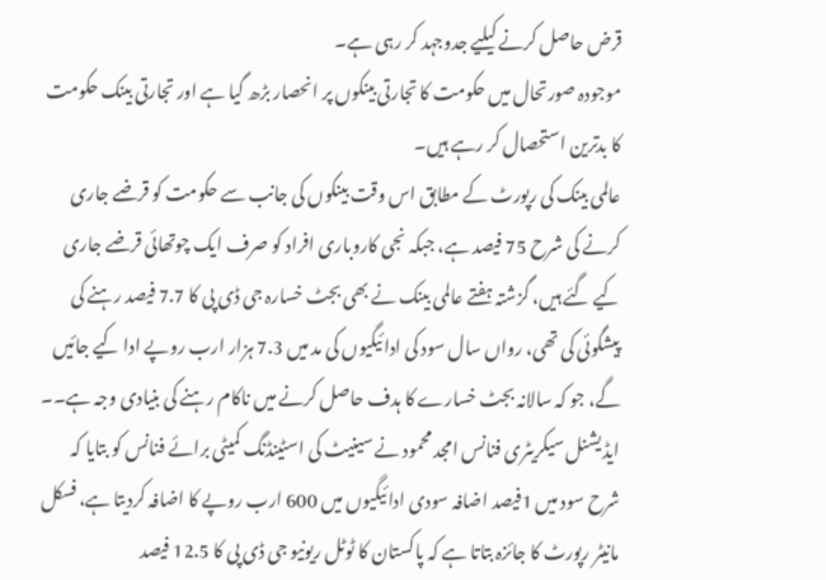قرض حاصل کرنے کیلیے جدوجہد کر رہی ہے۔
موجودہ صورتحال میں حکومت کا تجارتی بینکوں پر انحصار بڑھ گیا ہے اور تجارتی بینک حکومت کا بدترین استحصال کر رہے ہیں۔
عالمی بینک کی رپورٹ کے مطابق اس وقت بینکوں کی جانب سے حکومت کو قرضے جاری کرنے کی شرح 75 فیصد ہے، جبکہ نجی کاروباری افراد کو صرف ایک چوتھائی قرضے جاری کیے گئے ہیں، گزشتہ ہفتے عالمی بینک نے بھی بجٹ خسارہ جی ڈی پی کا 7.7 فیصد رہنے کی پیشگوئی کی تھی، رواں سال سود کی ادائیگیوں کی مد میں 7.3 ہزار ارب روپے ادا کیے جائیں گے، جو کہ سالانہ بجٹ خسارے کا ہدف حاصل کرنے میں ناکام رہنے کی بنیادی وجہ ہے۔۔
ایڈیشنل سیکریٹری فنانس امجد محمود نے سینیٹ کی اسٹینڈنگ کمیٹی برائے فنانس کو بتایا کہ شرح سود میں 1فیصد اضافہ سودی ادائیگیوں میں 600 ارب روپے کا اضافہ کردیتا ہے، فسکل مانیٹر رپورٹ کا جائزہ بتاتا ہے کہ پاکستان کا ٹوٹل ریونیو جی ڈی پی کا 12.5 فیصد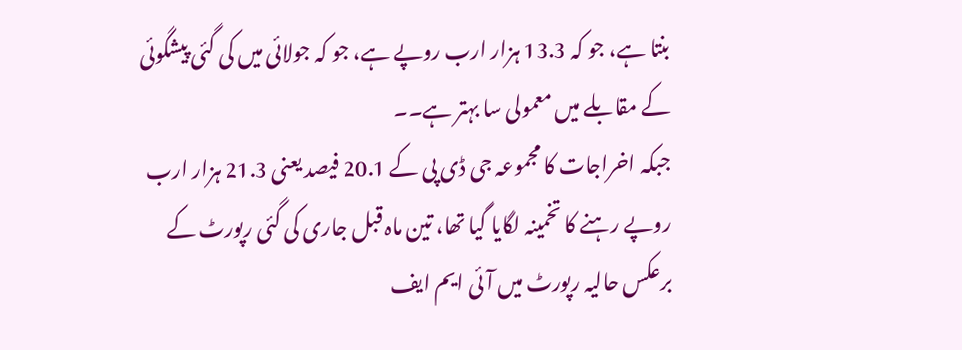بنتا ہے، جو کہ 13.3 ہزار ارب روپے ہے، جو کہ جولائی میں کی گئی پیشگوئی کے مقابلے میں معمولی سا بہتر ہے۔۔
جبکہ اخراجات کا مجموعہ جی ڈی پی کے 20.1 فیصد یعنی 21.3 ہزار ارب روپے رہنے کا تخمینہ لگایا گیا تھا، تین ماہ قبل جاری کی گئی رپورٹ کے برعکس حالیہ رپورٹ میں آئی ایم ایف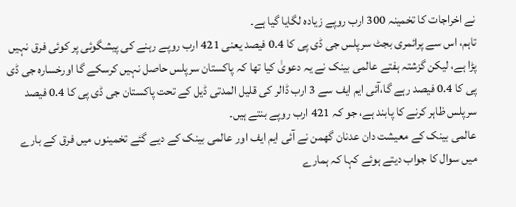نے اخراجات کا تخمینہ 300 ارب روپے زیادہ لگایا گیا ہے۔
تاہم، اس سے پرائمری بجٹ سرپلس جی ڈی پی کا 0.4 فیصد یعنی 421 ارب روپے رہنے کی پیشگوئی پر کوئی فرق نہیں پڑا ہے، لیکن گزشتہ ہفتے عالمی بینک نے یہ دعویٰ کیا تھا کہ پاکستان سرپلس حاصل نہیں کرسکے گا اورخسارہ جی ڈی پی کا 0.4 فیصد رہے گا،آئی ایم ایف سے 3 ارب ڈالر کی قلیل المدتی ڈیل کے تحت پاکستان جی ڈی پی کا 0.4 فیصد سرپلس ظاہر کرنے کا پابند ہے، جو کہ 421 ارب روپے بنتے ہیں۔
عالمی بینک کے معیشت دان عدنان گھمن نے آئی ایم ایف اور عالمی بینک کے دیے گئے تخمینوں میں فرق کے بارے میں سوال کا جواب دیتے ہوئے کہا کہ ہمارے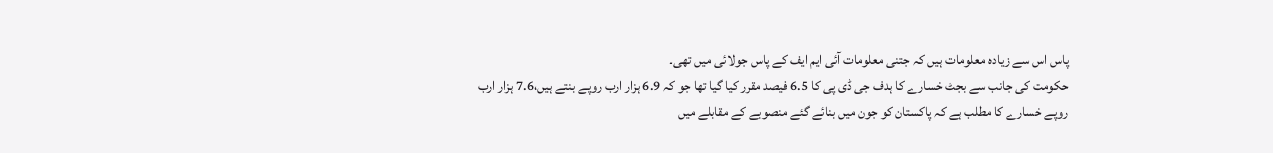پاس اس سے زیادہ معلومات ہیں کہ جتنی معلومات آئی ایم ایف کے پاس جولائی میں تھی۔
حکومت کی جانب سے بجٹ خسارے کا ہدف جی ڈی پی کا 6.5 فیصد مقرر کیا گیا تھا جو کہ 6.9 ہزار ارب روپے بنتے ہیں،7.6 ہزار ارب روپے خسارے کا مطلب ہے کہ پاکستان کو جون میں بنائے گئے منصوبے کے مقابلے میں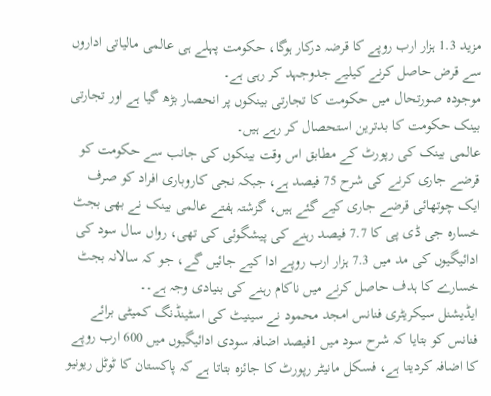مزید 1.3 ہزار ارب روپے کا قرضہ درکار ہوگا، حکومت پہلے ہی عالمی مالیاتی اداروں سے قرض حاصل کرنے کیلیے جدوجہد کر رہی ہے۔
موجودہ صورتحال میں حکومت کا تجارتی بینکوں پر انحصار بڑھ گیا ہے اور تجارتی بینک حکومت کا بدترین استحصال کر رہے ہیں۔
عالمی بینک کی رپورٹ کے مطابق اس وقت بینکوں کی جانب سے حکومت کو قرضے جاری کرنے کی شرح 75 فیصد ہے، جبکہ نجی کاروباری افراد کو صرف ایک چوتھائی قرضے جاری کیے گئے ہیں، گزشتہ ہفتے عالمی بینک نے بھی بجٹ خسارہ جی ڈی پی کا 7.7 فیصد رہنے کی پیشگوئی کی تھی، رواں سال سود کی ادائیگیوں کی مد میں 7.3 ہزار ارب روپے ادا کیے جائیں گے، جو کہ سالانہ بجٹ خسارے کا ہدف حاصل کرنے میں ناکام رہنے کی بنیادی وجہ ہے۔۔
ایڈیشنل سیکریٹری فنانس امجد محمود نے سینیٹ کی اسٹینڈنگ کمیٹی برائے فنانس کو بتایا کہ شرح سود میں 1فیصد اضافہ سودی ادائیگیوں میں 600 ارب روپے کا اضافہ کردیتا ہے، فسکل مانیٹر رپورٹ کا جائزہ بتاتا ہے کہ پاکستان کا ٹوٹل ریونیو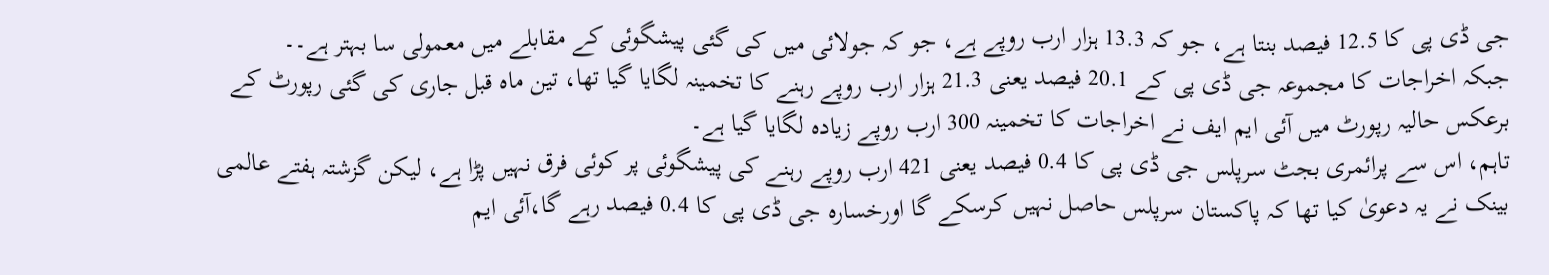جی ڈی پی کا 12.5 فیصد بنتا ہے، جو کہ 13.3 ہزار ارب روپے ہے، جو کہ جولائی میں کی گئی پیشگوئی کے مقابلے میں معمولی سا بہتر ہے۔۔
جبکہ اخراجات کا مجموعہ جی ڈی پی کے 20.1 فیصد یعنی 21.3 ہزار ارب روپے رہنے کا تخمینہ لگایا گیا تھا، تین ماہ قبل جاری کی گئی رپورٹ کے برعکس حالیہ رپورٹ میں آئی ایم ایف نے اخراجات کا تخمینہ 300 ارب روپے زیادہ لگایا گیا ہے۔
تاہم، اس سے پرائمری بجٹ سرپلس جی ڈی پی کا 0.4 فیصد یعنی 421 ارب روپے رہنے کی پیشگوئی پر کوئی فرق نہیں پڑا ہے، لیکن گزشتہ ہفتے عالمی بینک نے یہ دعویٰ کیا تھا کہ پاکستان سرپلس حاصل نہیں کرسکے گا اورخسارہ جی ڈی پی کا 0.4 فیصد رہے گا،آئی ایم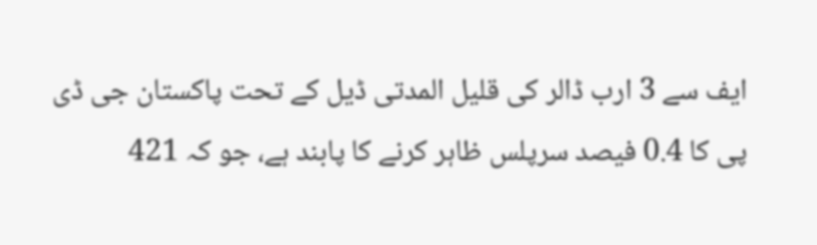ایف سے 3 ارب ڈالر کی قلیل المدتی ڈیل کے تحت پاکستان جی ڈی پی کا 0.4 فیصد سرپلس ظاہر کرنے کا پابند ہے، جو کہ 421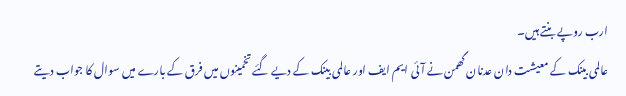ارب روپے بنتے ہیں۔
عالمی بینک کے معیشت دان عدنان گھمن نے آئی ایم ایف اور عالمی بینک کے دیے گئے تخمینوں میں فرق کے بارے میں سوال کا جواب دیتے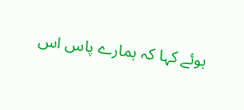ہوئے کہا کہ ہمارے پاس اس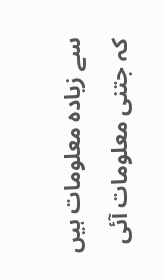سے زیادہ معلومات ہیں کہ جتنی معلومات آئی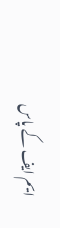ایم ایف کے پاس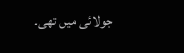جولائی میں تھی۔